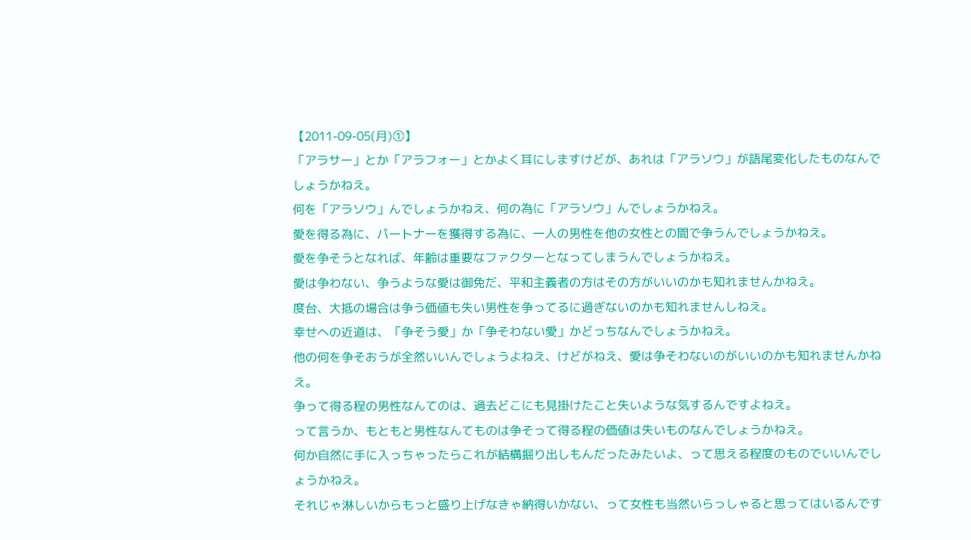【2011-09-05(月)①】
「アラサー」とか「アラフォー」とかよく耳にしますけどが、あれは「アラソウ」が語尾変化したものなんでしょうかねえ。
何を「アラソウ」んでしょうかねえ、何の為に「アラソウ」んでしょうかねえ。
愛を得る為に、パートナーを獲得する為に、一人の男性を他の女性との間で争うんでしょうかねえ。
愛を争そうとなれば、年齢は重要なファクターとなってしまうんでしょうかねえ。
愛は争わない、争うような愛は御免だ、平和主義者の方はその方がいいのかも知れませんかねえ。
度台、大抵の場合は争う価値も失い男性を争ってるに過ぎないのかも知れませんしねえ。
幸せへの近道は、「争そう愛」か「争そわない愛」かどっちなんでしょうかねえ。
他の何を争そおうが全然いいんでしょうよねえ、けどがねえ、愛は争そわないのがいいのかも知れませんかねえ。
争って得る程の男性なんてのは、過去どこにも見掛けたこと失いような気するんですよねえ。
って言うか、もともと男性なんてものは争そって得る程の価値は失いものなんでしょうかねえ。
何か自然に手に入っちゃったらこれが結構掘り出しもんだったみたいよ、って思える程度のものでいいんでしょうかねえ。
それじゃ淋しいからもっと盛り上げなきゃ納得いかない、って女性も当然いらっしゃると思ってはいるんです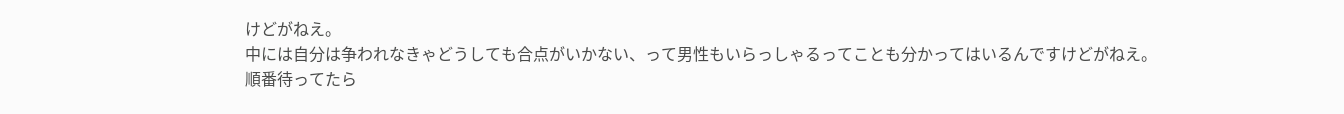けどがねえ。
中には自分は争われなきゃどうしても合点がいかない、って男性もいらっしゃるってことも分かってはいるんですけどがねえ。
順番待ってたら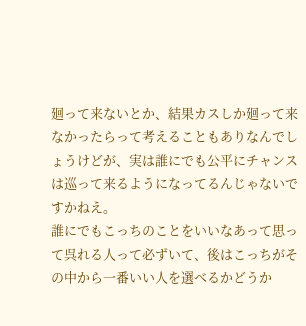廻って来ないとか、結果カスしか廻って来なかったらって考えることもありなんでしょうけどが、実は誰にでも公平にチャンスは巡って来るようになってるんじゃないですかねえ。
誰にでもこっちのことをいいなあって思って呉れる人って必ずいて、後はこっちがその中から一番いい人を選べるかどうか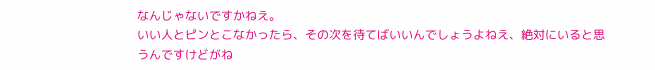なんじゃないですかねえ。
いい人とピンとこなかったら、その次を待てばいいんでしょうよねえ、絶対にいると思うんですけどがね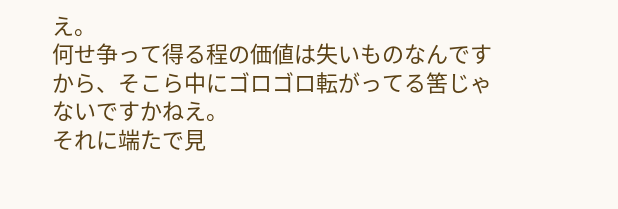え。
何せ争って得る程の価値は失いものなんですから、そこら中にゴロゴロ転がってる筈じゃないですかねえ。
それに端たで見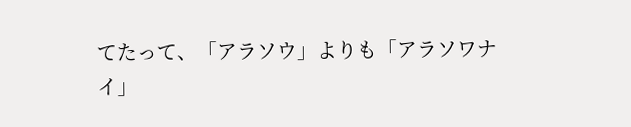てたって、「アラソウ」よりも「アラソワナイ」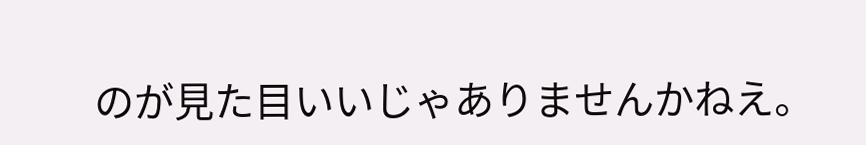のが見た目いいじゃありませんかねえ。